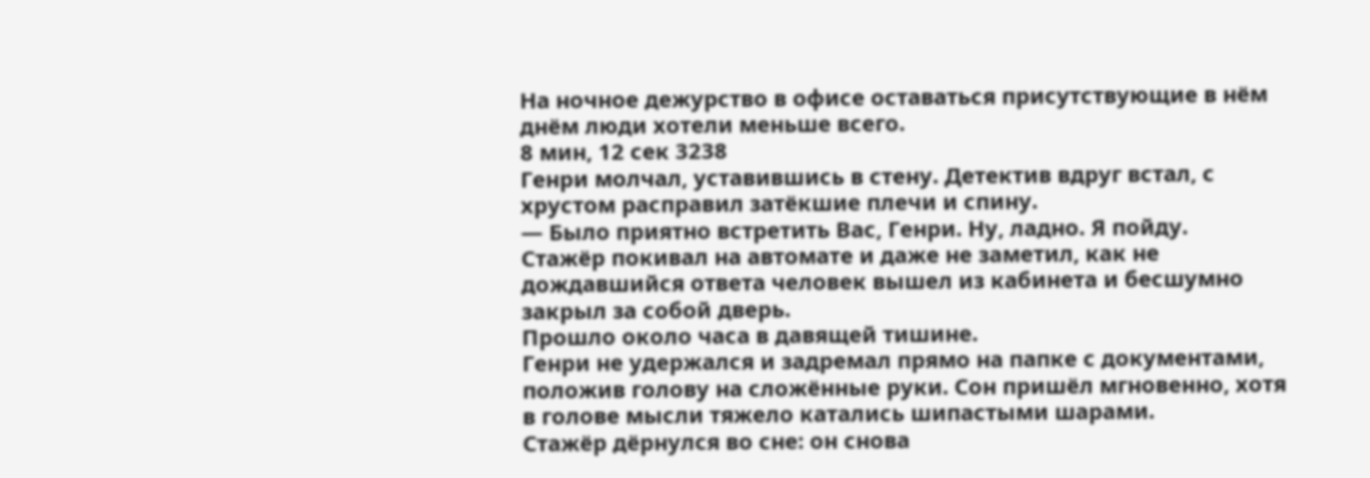На ночное дежурство в офисе оставаться присутствующие в нём днём люди хотели меньше всего.
8 мин, 12 сек 3238
Генри молчал, уставившись в стену. Детектив вдруг встал, с хрустом расправил затёкшие плечи и спину.
— Было приятно встретить Вас, Генри. Ну, ладно. Я пойду.
Стажёр покивал на автомате и даже не заметил, как не дождавшийся ответа человек вышел из кабинета и бесшумно закрыл за собой дверь.
Прошло около часа в давящей тишине.
Генри не удержался и задремал прямо на папке с документами, положив голову на сложённые руки. Сон пришёл мгновенно, хотя в голове мысли тяжело катались шипастыми шарами.
Стажёр дёрнулся во сне: он снова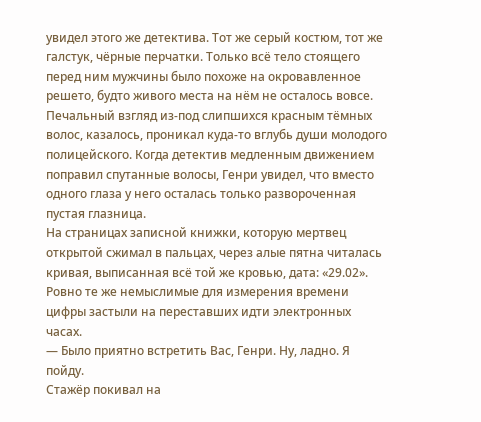увидел этого же детектива. Тот же серый костюм, тот же галстук, чёрные перчатки. Только всё тело стоящего перед ним мужчины было похоже на окровавленное решето, будто живого места на нём не осталось вовсе. Печальный взгляд из-под слипшихся красным тёмных волос, казалось, проникал куда-то вглубь души молодого полицейского. Когда детектив медленным движением поправил спутанные волосы, Генри увидел, что вместо одного глаза у него осталась только развороченная пустая глазница.
На страницах записной книжки, которую мертвец открытой сжимал в пальцах, через алые пятна читалась кривая, выписанная всё той же кровью, дата: «29.02». Ровно те же немыслимые для измерения времени цифры застыли на переставших идти электронных часах.
— Было приятно встретить Вас, Генри. Ну, ладно. Я пойду.
Стажёр покивал на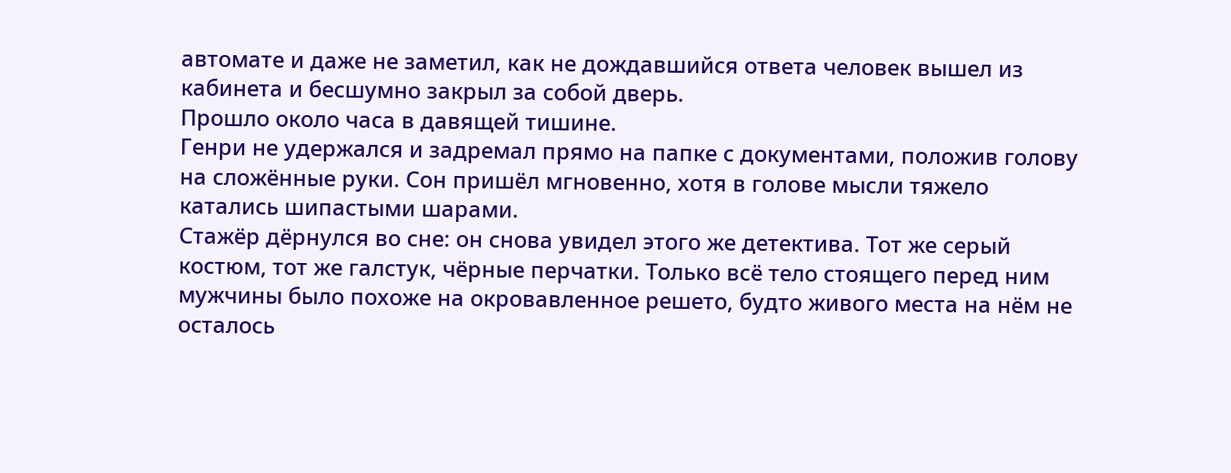автомате и даже не заметил, как не дождавшийся ответа человек вышел из кабинета и бесшумно закрыл за собой дверь.
Прошло около часа в давящей тишине.
Генри не удержался и задремал прямо на папке с документами, положив голову на сложённые руки. Сон пришёл мгновенно, хотя в голове мысли тяжело катались шипастыми шарами.
Стажёр дёрнулся во сне: он снова увидел этого же детектива. Тот же серый костюм, тот же галстук, чёрные перчатки. Только всё тело стоящего перед ним мужчины было похоже на окровавленное решето, будто живого места на нём не осталось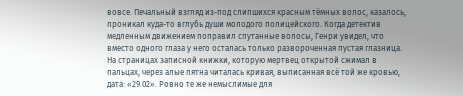вовсе. Печальный взгляд из-под слипшихся красным тёмных волос, казалось, проникал куда-то вглубь души молодого полицейского. Когда детектив медленным движением поправил спутанные волосы, Генри увидел, что вместо одного глаза у него осталась только развороченная пустая глазница.
На страницах записной книжки, которую мертвец открытой сжимал в пальцах, через алые пятна читалась кривая, выписанная всё той же кровью, дата: «29.02». Ровно те же немыслимые для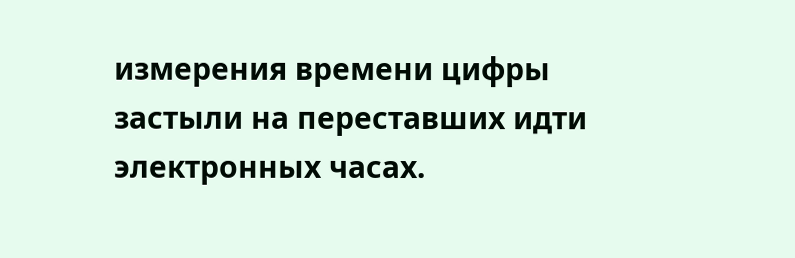измерения времени цифры застыли на переставших идти электронных часах.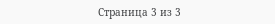Страница 3 из 3